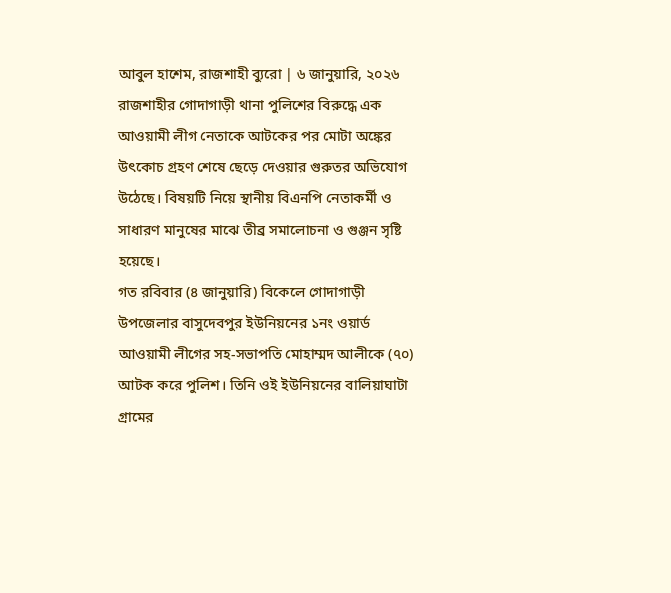আবুল হাশেম, রাজশাহী ব্যুরো | ৬ জানুয়ারি, ২০২৬
রাজশাহীর গোদাগাড়ী থানা পুলিশের বিরুদ্ধে এক আওয়ামী লীগ নেতাকে আটকের পর মোটা অঙ্কের উৎকোচ গ্রহণ শেষে ছেড়ে দেওয়ার গুরুতর অভিযোগ উঠেছে। বিষয়টি নিয়ে স্থানীয় বিএনপি নেতাকর্মী ও সাধারণ মানুষের মাঝে তীব্র সমালোচনা ও গুঞ্জন সৃষ্টি হয়েছে।
গত রবিবার (৪ জানুয়ারি) বিকেলে গোদাগাড়ী উপজেলার বাসুদেবপুর ইউনিয়নের ১নং ওয়ার্ড আওয়ামী লীগের সহ-সভাপতি মোহাম্মদ আলীকে (৭০) আটক করে পুলিশ। তিনি ওই ইউনিয়নের বালিয়াঘাটা গ্রামের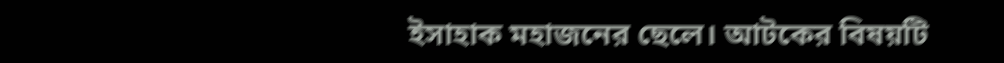ইসাহাক মহাজনের ছেলে। আটকের বিষয়টি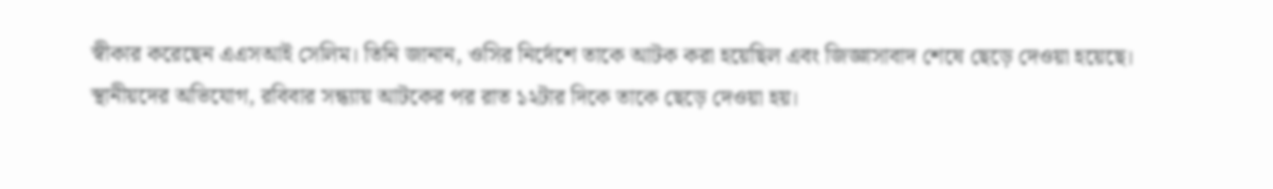স্বীকার করেছেন এএসআই সেলিম। তিনি জানান, ওসির নির্দেশে তাকে আটক করা হয়েছিল এবং জিজ্ঞাসাবাদ শেষে ছেড়ে দেওয়া হয়েছে।
স্থানীয়দের অভিযোগ, রবিবার সন্ধ্যায় আটকের পর রাত ১২টার দিকে তাকে ছেড়ে দেওয়া হয়।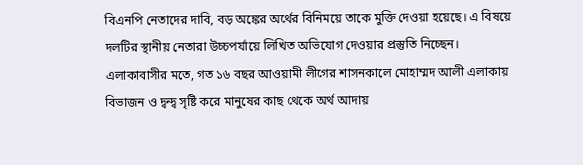বিএনপি নেতাদের দাবি, বড় অঙ্কের অর্থের বিনিময়ে তাকে মুক্তি দেওয়া হয়েছে। এ বিষয়ে দলটির স্থানীয় নেতারা উচ্চপর্যায়ে লিখিত অভিযোগ দেওয়ার প্রস্তুতি নিচ্ছেন।
এলাকাবাসীর মতে, গত ১৬ বছর আওয়ামী লীগের শাসনকালে মোহাম্মদ আলী এলাকায় বিভাজন ও দ্বন্দ্ব সৃষ্টি করে মানুষের কাছ থেকে অর্থ আদায়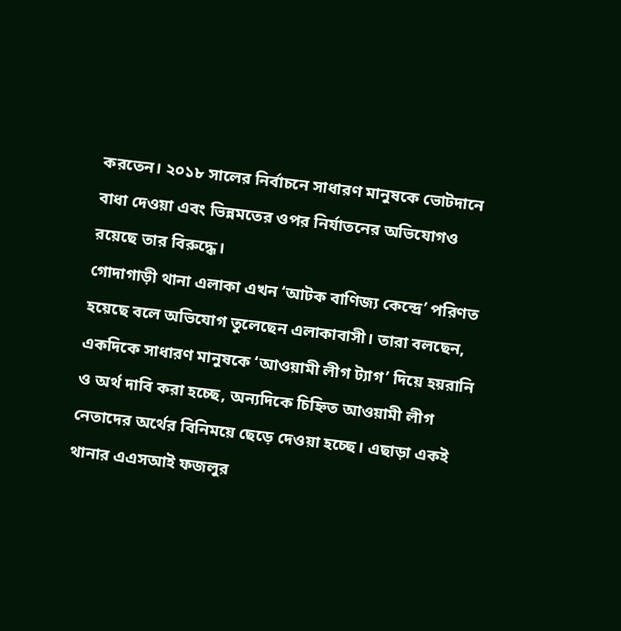করতেন। ২০১৮ সালের নির্বাচনে সাধারণ মানুষকে ভোটদানে বাধা দেওয়া এবং ভিন্নমতের ওপর নির্যাতনের অভিযোগও রয়েছে তার বিরুদ্ধে।
গোদাগাড়ী থানা এলাকা এখন ‘আটক বাণিজ্য কেন্দ্রে’ পরিণত হয়েছে বলে অভিযোগ তুলেছেন এলাকাবাসী। তারা বলছেন, একদিকে সাধারণ মানুষকে ‘আওয়ামী লীগ ট্যাগ’ দিয়ে হয়রানি ও অর্থ দাবি করা হচ্ছে, অন্যদিকে চিহ্নিত আওয়ামী লীগ নেতাদের অর্থের বিনিময়ে ছেড়ে দেওয়া হচ্ছে। এছাড়া একই থানার এএসআই ফজলুর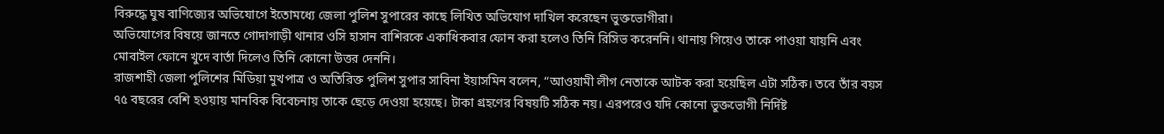বিরুদ্ধে ঘুষ বাণিজ্যের অভিযোগে ইতোমধ্যে জেলা পুলিশ সুপারের কাছে লিখিত অভিযোগ দাখিল করেছেন ভুক্তভোগীরা।
অভিযোগের বিষয়ে জানতে গোদাগাড়ী থানার ওসি হাসান বাশিরকে একাধিকবার ফোন করা হলেও তিনি রিসিভ করেননি। থানায় গিয়েও তাকে পাওয়া যায়নি এবং মোবাইল ফোনে খুদে বার্তা দিলেও তিনি কোনো উত্তর দেননি।
রাজশাহী জেলা পুলিশের মিডিয়া মুখপাত্র ও অতিরিক্ত পুলিশ সুপার সাবিনা ইয়াসমিন বলেন, “আওয়ামী লীগ নেতাকে আটক করা হয়েছিল এটা সঠিক। তবে তাঁর বয়স ৭৫ বছরের বেশি হওয়ায় মানবিক বিবেচনায় তাকে ছেড়ে দেওয়া হয়েছে। টাকা গ্রহণের বিষয়টি সঠিক নয়। এরপরেও যদি কোনো ভুক্তভোগী নির্দিষ্ট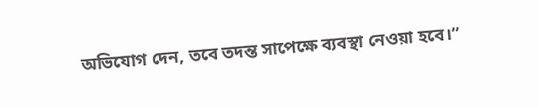অভিযোগ দেন, তবে তদন্ত সাপেক্ষে ব্যবস্থা নেওয়া হবে।”